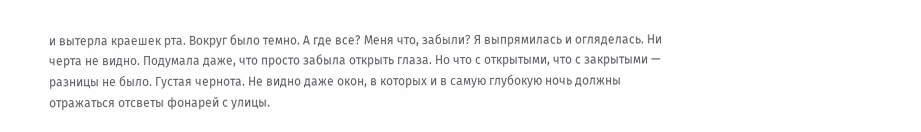и вытерла краешек рта. Вокруг было темно. А где все? Меня что, забыли? Я выпрямилась и огляделась. Ни черта не видно. Подумала даже, что просто забыла открыть глаза. Но что с открытыми, что с закрытыми — разницы не было. Густая чернота. Не видно даже окон, в которых и в самую глубокую ночь должны отражаться отсветы фонарей с улицы.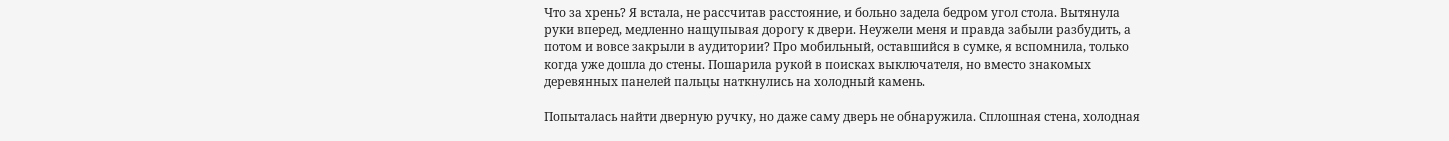Что за хрень? Я встала, не рассчитав расстояние, и больно задела бедром угол стола. Вытянула руки вперед, медленно нащупывая дорогу к двери. Неужели меня и правда забыли разбудить, а потом и вовсе закрыли в аудитории? Про мобильный, оставшийся в сумке, я вспомнила, только когда уже дошла до стены. Пошарила рукой в поисках выключателя, но вместо знакомых деревянных панелей пальцы наткнулись на холодный камень.

Попыталась найти дверную ручку, но даже саму дверь не обнаружила. Сплошная стена, холодная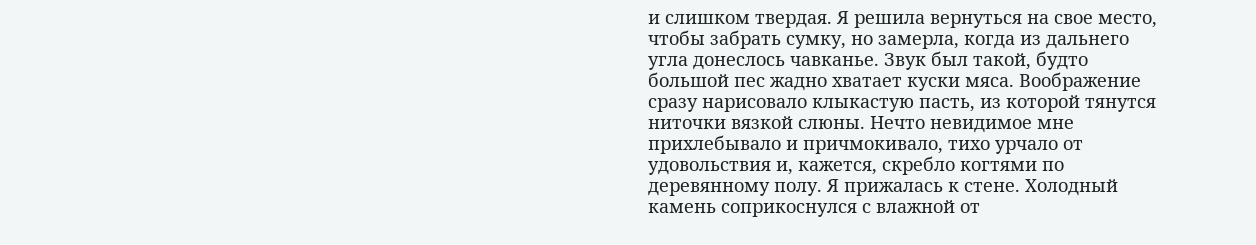и слишком твердая. Я решила вернуться на свое место, чтобы забрать сумку, но замерла, когда из дальнего угла донеслось чавканье. Звук был такой, будто большой пес жадно хватает куски мяса. Воображение сразу нарисовало клыкастую пасть, из которой тянутся ниточки вязкой слюны. Нечто невидимое мне прихлебывало и причмокивало, тихо урчало от удовольствия и, кажется, скребло когтями по деревянному полу. Я прижалась к стене. Холодный камень соприкоснулся с влажной от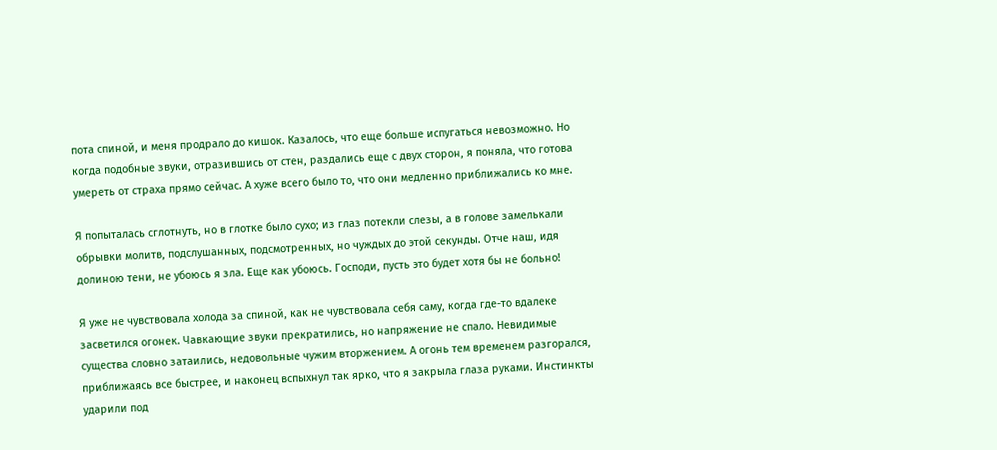пота спиной, и меня продрало до кишок. Казалось, что еще больше испугаться невозможно. Но когда подобные звуки, отразившись от стен, раздались еще с двух сторон, я поняла, что готова умереть от страха прямо сейчас. А хуже всего было то, что они медленно приближались ко мне.

Я попыталась сглотнуть, но в глотке было сухо; из глаз потекли слезы, а в голове замелькали обрывки молитв, подслушанных, подсмотренных, но чуждых до этой секунды. Отче наш, идя долиною тени, не убоюсь я зла. Еще как убоюсь. Господи, пусть это будет хотя бы не больно!

Я уже не чувствовала холода за спиной, как не чувствовала себя саму, когда где-то вдалеке засветился огонек. Чавкающие звуки прекратились, но напряжение не спало. Невидимые существа словно затаились, недовольные чужим вторжением. А огонь тем временем разгорался, приближаясь все быстрее, и наконец вспыхнул так ярко, что я закрыла глаза руками. Инстинкты ударили под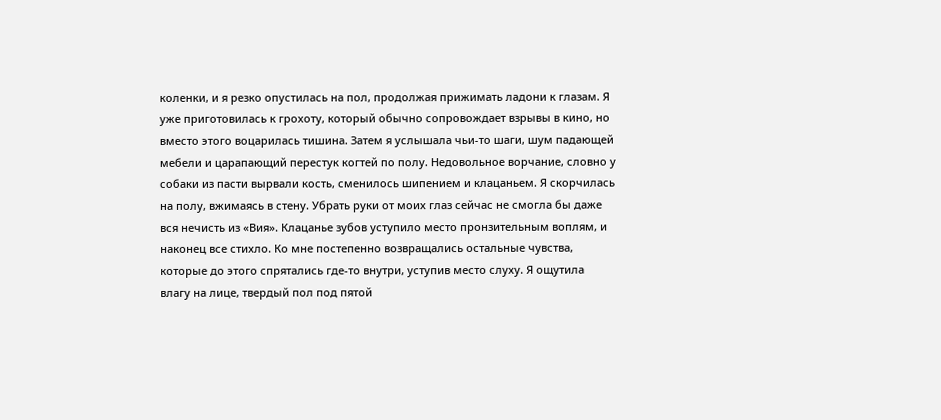коленки, и я резко опустилась на пол, продолжая прижимать ладони к глазам. Я уже приготовилась к грохоту, который обычно сопровождает взрывы в кино, но вместо этого воцарилась тишина. Затем я услышала чьи-то шаги, шум падающей мебели и царапающий перестук когтей по полу. Недовольное ворчание, словно у собаки из пасти вырвали кость, сменилось шипением и клацаньем. Я скорчилась на полу, вжимаясь в стену. Убрать руки от моих глаз сейчас не смогла бы даже вся нечисть из «Вия». Клацанье зубов уступило место пронзительным воплям, и наконец все стихло. Ко мне постепенно возвращались остальные чувства, которые до этого спрятались где-то внутри, уступив место слуху. Я ощутила влагу на лице, твердый пол под пятой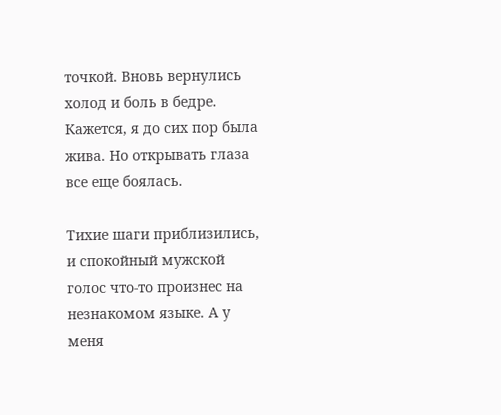точкой. Вновь вернулись холод и боль в бедре. Кажется, я до сих пор была жива. Но открывать глаза все еще боялась.

Тихие шаги приблизились, и спокойный мужской голос что-то произнес на незнакомом языке. А у меня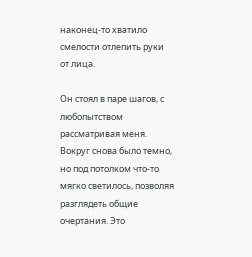наконец-то хватило смелости отлепить руки от лица.

Он стоял в паре шагов, с любопытством рассматривая меня. Вокруг снова было темно, но под потолком что-то мягко светилось, позволяя разглядеть общие очертания. Это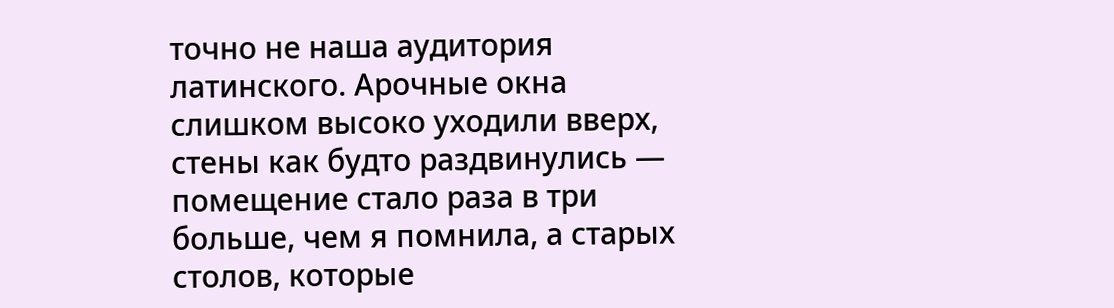точно не наша аудитория латинского. Арочные окна слишком высоко уходили вверх, стены как будто раздвинулись — помещение стало раза в три больше, чем я помнила, а старых столов, которые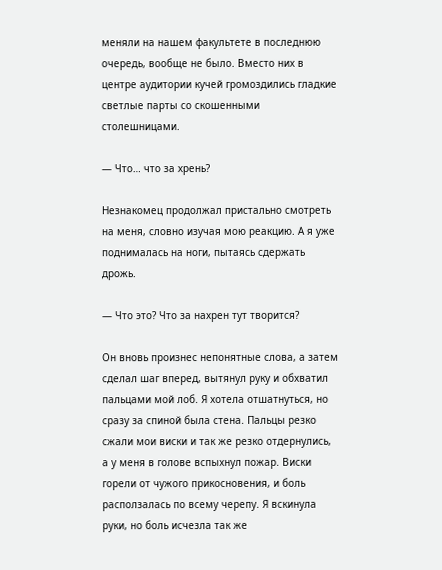меняли на нашем факультете в последнюю очередь, вообще не было. Вместо них в центре аудитории кучей громоздились гладкие светлые парты со скошенными столешницами.

— Что… что за хрень?

Незнакомец продолжал пристально смотреть на меня, словно изучая мою реакцию. А я уже поднималась на ноги, пытаясь сдержать дрожь.

— Что это? Что за нахрен тут творится?

Он вновь произнес непонятные слова, а затем сделал шаг вперед, вытянул руку и обхватил пальцами мой лоб. Я хотела отшатнуться, но сразу за спиной была стена. Пальцы резко сжали мои виски и так же резко отдернулись, а у меня в голове вспыхнул пожар. Виски горели от чужого прикосновения, и боль расползалась по всему черепу. Я вскинула руки, но боль исчезла так же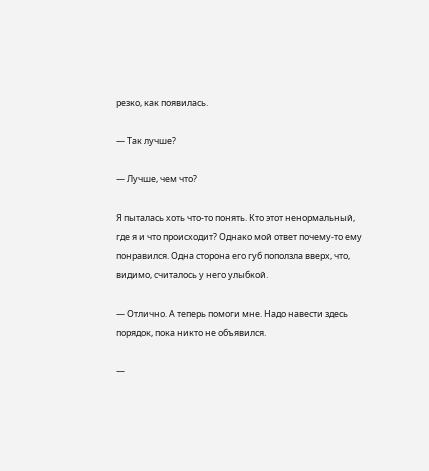резко, как появилась.

— Так лучше?

— Лучше, чем что?

Я пыталась хоть что-то понять. Кто этот ненормальный, где я и что происходит? Однако мой ответ почему-то ему понравился. Одна сторона его губ поползла вверх, что, видимо, считалось у него улыбкой.

— Отлично. А теперь помоги мне. Надо навести здесь порядок, пока никто не объявился.

—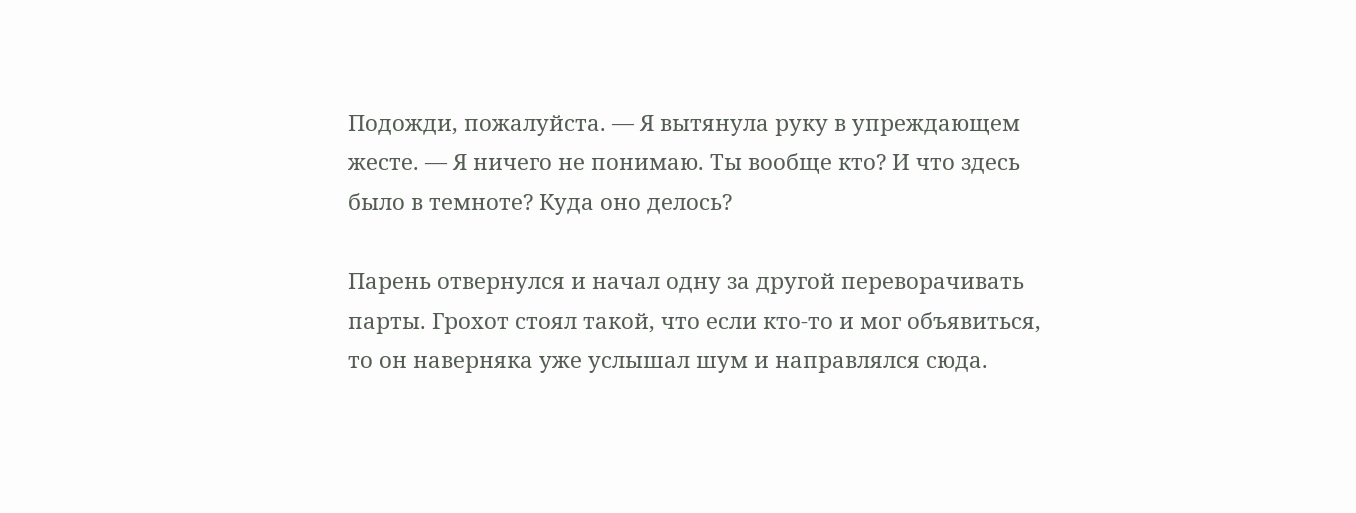Подожди, пожалуйста. — Я вытянула руку в упреждающем жесте. — Я ничего не понимаю. Ты вообще кто? И что здесь было в темноте? Куда оно делось?

Парень отвернулся и начал одну за другой переворачивать парты. Грохот стоял такой, что если кто-то и мог объявиться, то он наверняка уже услышал шум и направлялся сюда.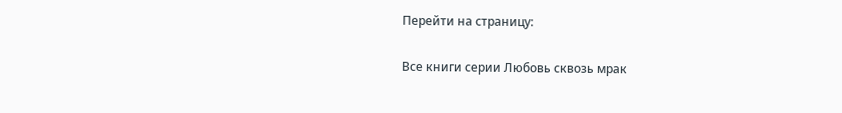Перейти на страницу:

Все книги серии Любовь сквозь мрак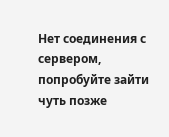Нет соединения с сервером, попробуйте зайти чуть позже